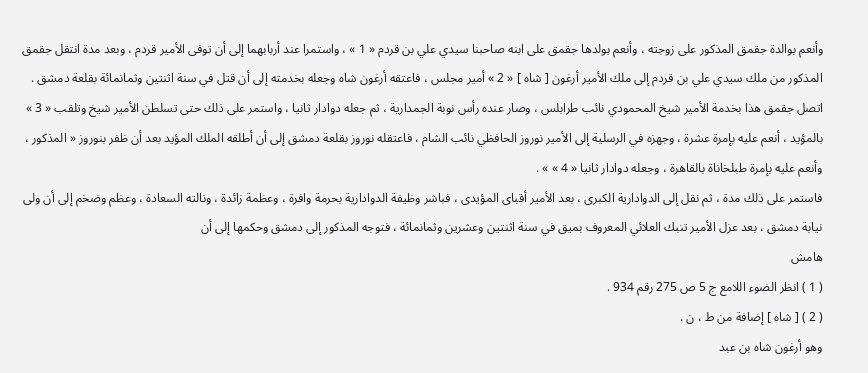وأنعم بوالدة جقمق المذكور على زوجته ، وأنعم بولدها جقمق على ابنه صاحبنا سيدي علي بن قردم « 1 » ، واستمرا عند أربابهما إلى أن توفى الأمير قردم ، وبعد مدة انتقل جقمق المذكور من ملك سيدي علي بن قردم إلى ملك الأمير أرغون [ شاه ] « 2 » أمير مجلس ، فاعتقه أرغون شاه وجعله بخدمته إلى أن قتل في سنة اثنتين وثمانمائة بقلعة دمشق .
اتصل جقمق هذا بخدمة الأمير شيخ المحمودي نائب طرابلس ، وصار عنده رأس نوبة الجمدارية ، ثم جعله دوادار ثانيا ، واستمر على ذلك حتى تسلطن الأمير شيخ وتلقب « 3 » بالمؤيد ، أنعم عليه بإمرة عشرة ، وجهزه في الرسلية إلى الأمير نوروز الحافظي نائب الشام ، فاعتقله نوروز بقلعة دمشق إلى أن أطلقه الملك المؤيد بعد أن ظفر بنوروز « المذكور ، وأنعم عليه بإمرة طبلخاناة بالقاهرة ، وجعله دوادار ثانيا « 4 » » .
فاستمر على ذلك مدة ، ثم نقل إلى الدوادارية الكبرى ، بعد الأمير أقباى المؤيدى ، فباشر وظيفة الدوادارية بحرمة وافرة ، وعظمة زائدة ، ونالته السعادة ، وعظم وضخم إلى أن ولى نيابة دمشق ، بعد عزل الأمير تنبك العلائي المعروف بميق في سنة اثنتين وعشرين وثمانمائة ، فتوجه المذكور إلى دمشق وحكمها إلى أن
هامش
( 1 ) انظر الضوء اللامع ج 5 ص 275 رقم 934 .
( 2 ) [ شاه ] إضافة من ط ، ن .
وهو أرغون شاه بن عبد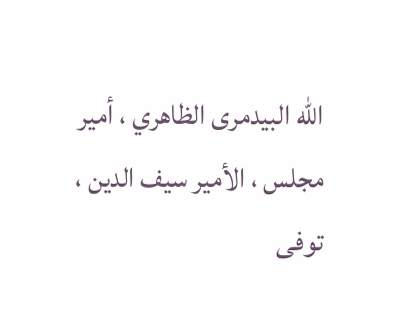اللّه البيدمرى الظاهري ، أمير مجلس ، الأمير سيف الدين ، توفى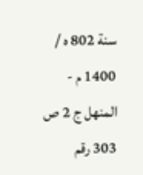سنة 802 ه / 1400 م - المنهل ج 2 ص 303 رقم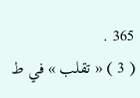365 .
( 3 ) « تقلب » في ط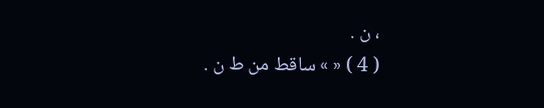، ن .
( 4 ) « » ساقط من ط ن .